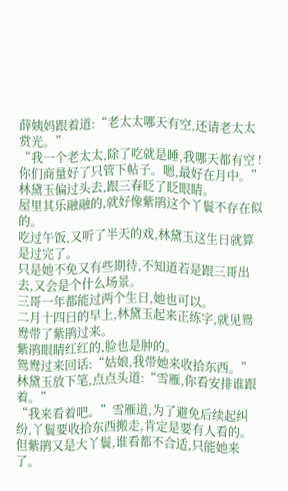薛姨妈跟着道:“老太太哪天有空,还请老太太赏光。”
“我一个老太太,除了吃就是睡,我哪天都有空 !你们商量好了只管下帖子。嗯,最好在月中。”
林黛玉偏过头去,跟三春眨了眨眼睛。
屋里其乐融融的,就好像紫鹃这个丫鬟不存在似的。
吃过午饭,又听了半天的戏,林黛玉这生日就算是过完了。
只是她不免又有些期待,不知道若是跟三哥出去,又会是个什么场景。
三哥一年都能过两个生日,她也可以。
二月十四日的早上,林黛玉起来正练字,就见鸳鸯带了紫鹃过来。
紫鹃眼睛红红的,脸也是肿的。
鸳鸯过来回话:“姑娘,我带她来收拾东西。”
林黛玉放下笔,点点头道:“雪雁,你看安排谁跟着。”
“我来看着吧。”雪雁道,为了避免后续起纠纷,丫鬟要收拾东西搬走,肯定是要有人看的。但紫鹃又是大丫鬟,谁看都不合适,只能她来了。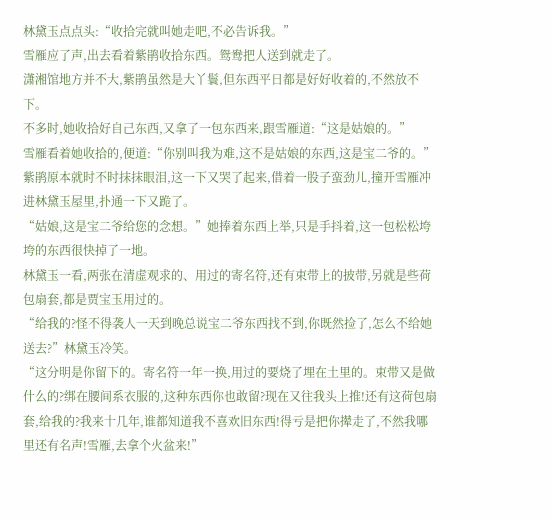林黛玉点点头:“收拾完就叫她走吧,不必告诉我。”
雪雁应了声,出去看着紫鹃收拾东西。鸳鸯把人送到就走了。
潇湘馆地方并不大,紫鹃虽然是大丫鬟,但东西平日都是好好收着的,不然放不下。
不多时,她收拾好自己东西,又拿了一包东西来,跟雪雁道:“这是姑娘的。”
雪雁看着她收拾的,便道:“你别叫我为难,这不是姑娘的东西,这是宝二爷的。”
紫鹃原本就时不时抹抹眼泪,这一下又哭了起来,借着一股子蛮劲儿,撞开雪雁冲进林黛玉屋里,扑通一下又跪了。
“姑娘,这是宝二爷给您的念想。”她捧着东西上举,只是手抖着,这一包松松垮垮的东西很快掉了一地。
林黛玉一看,两张在清虚观求的、用过的寄名符,还有束带上的披带,另就是些荷包扇套,都是贾宝玉用过的。
“给我的?怪不得袭人一天到晚总说宝二爷东西找不到,你既然捡了,怎么不给她送去?”林黛玉冷笑。
“这分明是你留下的。寄名符一年一换,用过的要烧了埋在土里的。束带又是做什么的?绑在腰间系衣服的,这种东西你也敢留?现在又往我头上推!还有这荷包扇套,给我的?我来十几年,谁都知道我不喜欢旧东西!得亏是把你撵走了,不然我哪里还有名声!雪雁,去拿个火盆来!”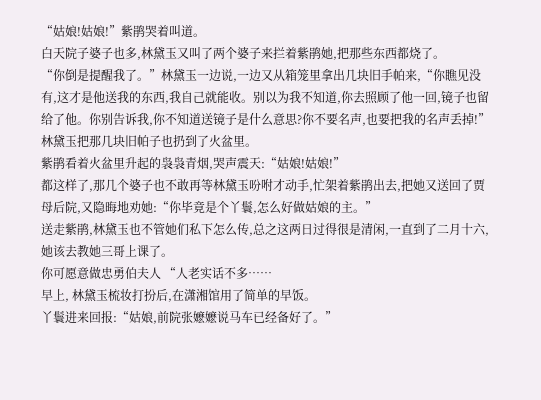“姑娘!姑娘!”紫鹃哭着叫道。
白天院子婆子也多,林黛玉又叫了两个婆子来拦着紫鹃她,把那些东西都烧了。
“你倒是提醒我了。”林黛玉一边说,一边又从箱笼里拿出几块旧手帕来,“你瞧见没有,这才是他送我的东西,我自己就能收。别以为我不知道,你去照顾了他一回,镜子也留给了他。你别告诉我,你不知道送镜子是什么意思?你不要名声,也要把我的名声丢掉!”
林黛玉把那几块旧帕子也扔到了火盆里。
紫鹃看着火盆里升起的袅袅青烟,哭声震天:“姑娘!姑娘!”
都这样了,那几个婆子也不敢再等林黛玉吩咐才动手,忙架着紫鹃出去,把她又送回了贾母后院,又隐晦地劝她:“你毕竟是个丫鬟,怎么好做姑娘的主。”
送走紫鹃,林黛玉也不管她们私下怎么传,总之这两日过得很是清闲,一直到了二月十六,她该去教她三哥上课了。
你可愿意做忠勇伯夫人 “人老实话不多……
早上, 林黛玉梳妆打扮后,在潇湘馆用了简单的早饭。
丫鬟进来回报:“姑娘,前院张嬷嬷说马车已经备好了。”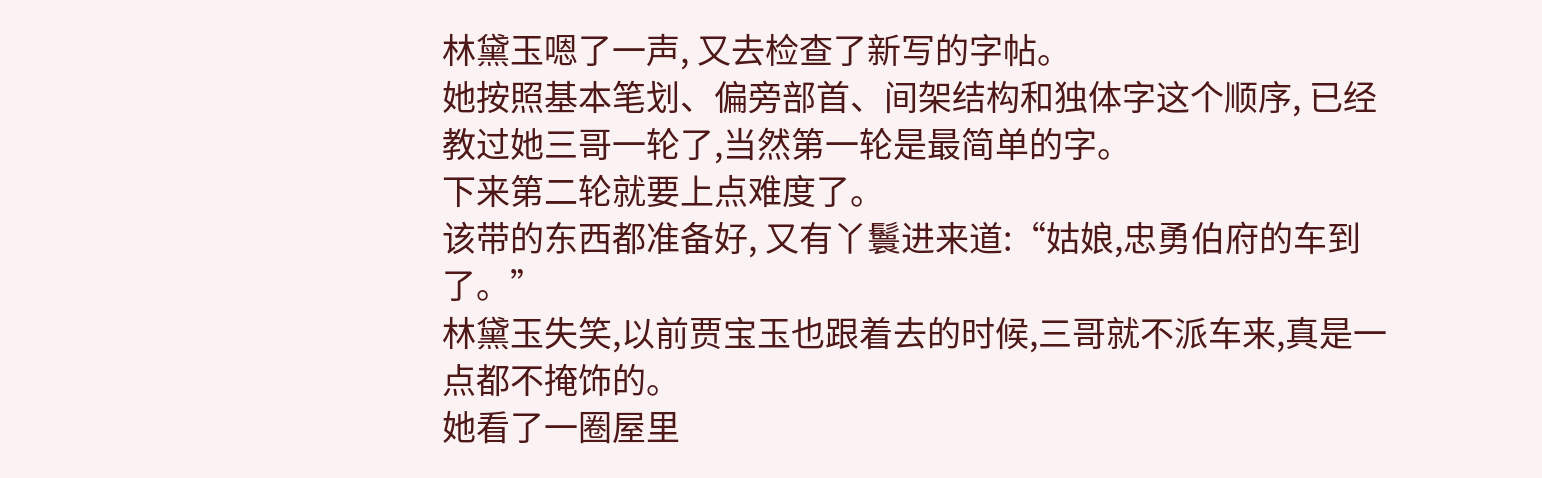林黛玉嗯了一声, 又去检查了新写的字帖。
她按照基本笔划、偏旁部首、间架结构和独体字这个顺序, 已经教过她三哥一轮了,当然第一轮是最简单的字。
下来第二轮就要上点难度了。
该带的东西都准备好, 又有丫鬟进来道:“姑娘,忠勇伯府的车到了。”
林黛玉失笑,以前贾宝玉也跟着去的时候,三哥就不派车来,真是一点都不掩饰的。
她看了一圈屋里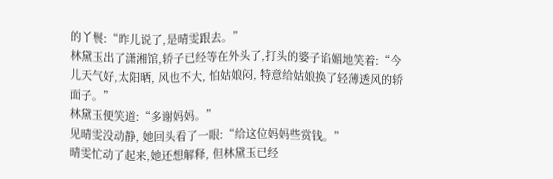的丫鬟:“昨儿说了,是晴雯跟去。”
林黛玉出了潇湘馆,轿子已经等在外头了,打头的婆子谄媚地笑着:“今儿天气好,太阳晒, 风也不大, 怕姑娘闷, 特意给姑娘换了轻薄透风的轿面子。”
林黛玉便笑道:“多谢妈妈。”
见晴雯没动静, 她回头看了一眼:“给这位妈妈些赏钱。”
晴雯忙动了起来,她还想解释, 但林黛玉已经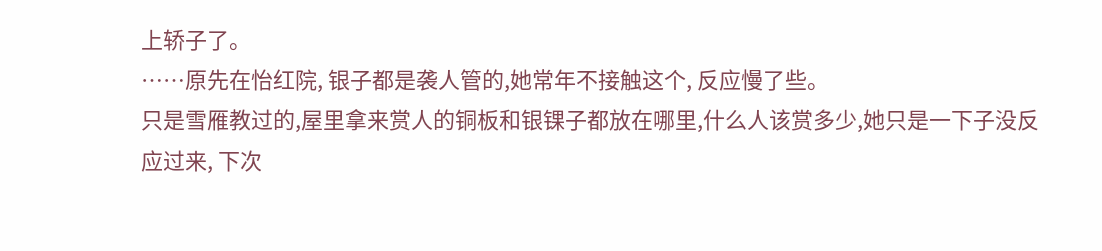上轿子了。
……原先在怡红院, 银子都是袭人管的,她常年不接触这个, 反应慢了些。
只是雪雁教过的,屋里拿来赏人的铜板和银锞子都放在哪里,什么人该赏多少,她只是一下子没反应过来, 下次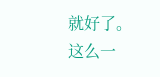就好了。
这么一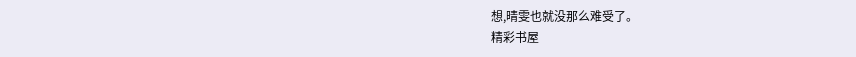想,晴雯也就没那么难受了。
精彩书屋